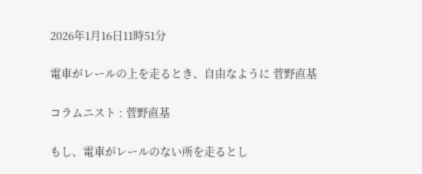2026年1月16日11時51分

電車がレールの上を走るとき、自由なように 菅野直基

コラムニスト : 菅野直基

もし、電車がレールのない所を走るとし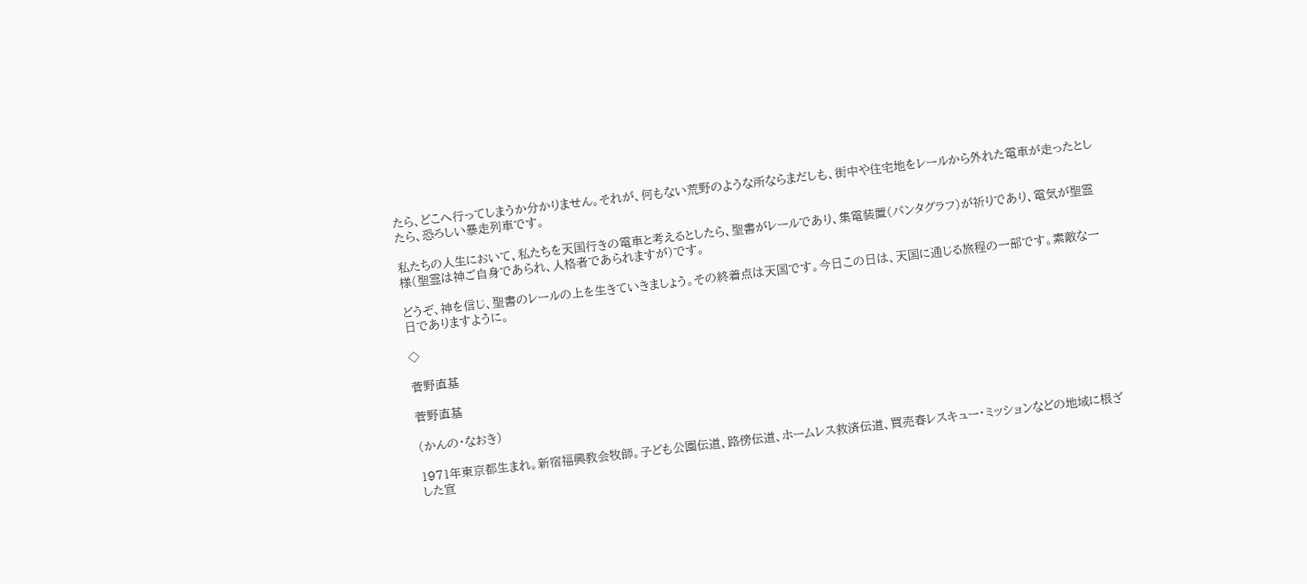たら、どこへ行ってしまうか分かりません。それが、何もない荒野のような所ならまだしも、街中や住宅地をレールから外れた電車が走ったとしたら、恐ろしい暴走列車です。

私たちの人生において、私たちを天国行きの電車と考えるとしたら、聖書がレールであり、集電装置(パンタグラフ)が祈りであり、電気が聖霊様(聖霊は神ご自身であられ、人格者であられますが)です。

どうぞ、神を信じ、聖書のレールの上を生きていきましょう。その終着点は天国です。今日この日は、天国に通じる旅程の一部です。素敵な一日でありますように。

◇

菅野直基

菅野直基

(かんの・なおき)

1971年東京都生まれ。新宿福興教会牧師。子ども公園伝道、路傍伝道、ホームレス救済伝道、買売春レスキュー・ミッションなどの地域に根ざした宣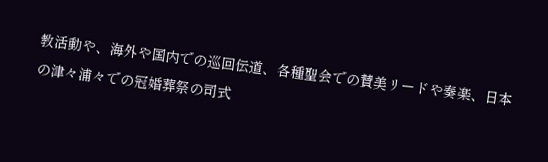教活動や、海外や国内での巡回伝道、各種聖会での賛美リードや奏楽、日本の津々浦々での冠婚葬祭の司式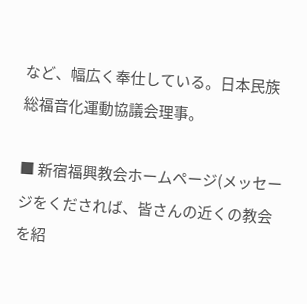など、幅広く奉仕している。日本民族総福音化運動協議会理事。

■ 新宿福興教会ホームページ(メッセージをくだされば、皆さんの近くの教会を紹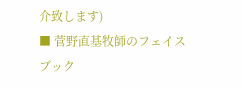介致します)
■ 菅野直基牧師のフェイスブック